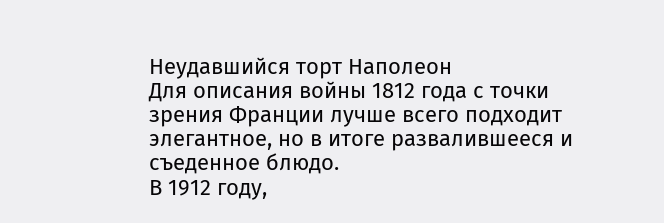Неудавшийся торт Наполеон
Для описания войны 1812 года с точки зрения Франции лучше всего подходит элегантное, но в итоге развалившееся и съеденное блюдо.
В 1912 году,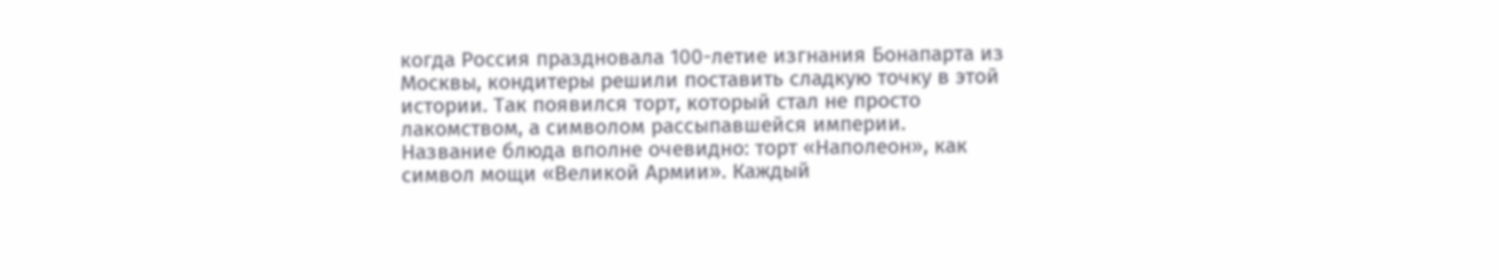когда Россия праздновала 100-летие изгнания Бонапарта из Москвы, кондитеры решили поставить сладкую точку в этой истории. Так появился торт, который стал не просто лакомством, а символом рассыпавшейся империи.
Название блюда вполне очевидно: торт «Наполеон», как символ мощи «Великой Армии». Каждый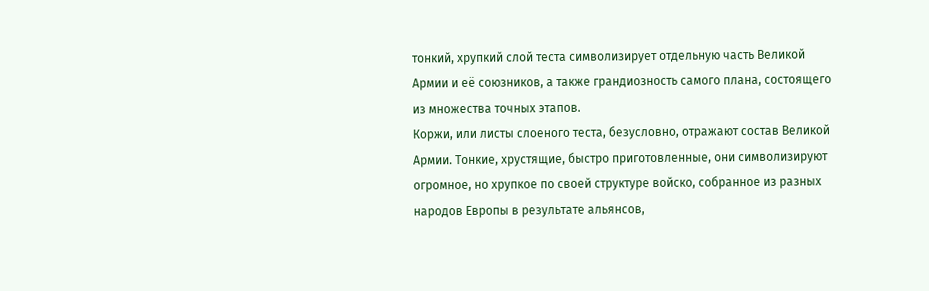тонкий, хрупкий слой теста символизирует отдельную часть Великой Армии и её союзников, а также грандиозность самого плана, состоящего из множества точных этапов.
Коржи, или листы слоеного теста, безусловно, отражают состав Великой Армии. Тонкие, хрустящие, быстро приготовленные, они символизируют огромное, но хрупкое по своей структуре войско, собранное из разных народов Европы в результате альянсов,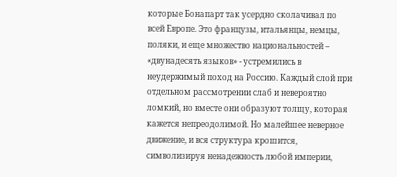которые Бонапарт так усердно сколачивал по всей Европе. Это французы, итальянцы, немцы, поляки, и еще множество национальностей – «двунадесять языков» - устремились в неудержимый поход на Россию. Каждый слой при отдельном рассмотрении слаб и невероятно ломкий, но вместе они образуют толщу, которая кажется непреодолимой. Но малейшее неверное движение, и вся структура крошится, символизируя ненадежность любой империи,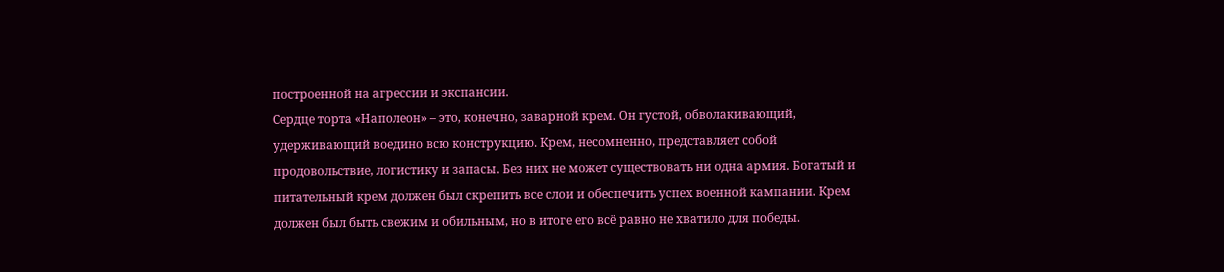построенной на агрессии и экспансии.
Сердце торта «Наполеон» – это, конечно, заварной крем. Он густой, обволакивающий, удерживающий воедино всю конструкцию. Крем, несомненно, представляет собой продовольствие, логистику и запасы. Без них не может существовать ни одна армия. Богатый и питательный крем должен был скрепить все слои и обеспечить успех военной кампании. Крем должен был быть свежим и обильным, но в итоге его всё равно не хватило для победы.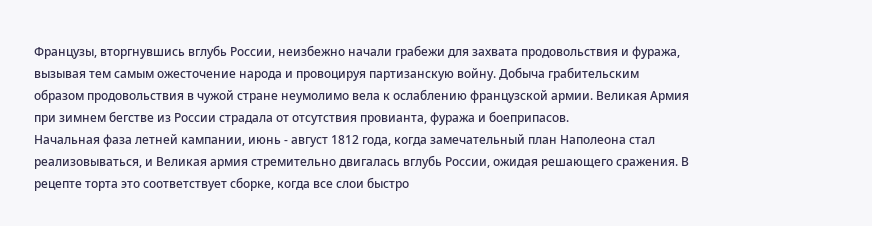Французы, вторгнувшись вглубь России, неизбежно начали грабежи для захвата продовольствия и фуража, вызывая тем самым ожесточение народа и провоцируя партизанскую войну. Добыча грабительским образом продовольствия в чужой стране неумолимо вела к ослаблению французской армии. Великая Армия при зимнем бегстве из России страдала от отсутствия провианта, фуража и боеприпасов.
Начальная фаза летней кампании, июнь - август 1812 года, когда замечательный план Наполеона стал реализовываться, и Великая армия стремительно двигалась вглубь России, ожидая решающего сражения. В рецепте торта это соответствует сборке, когда все слои быстро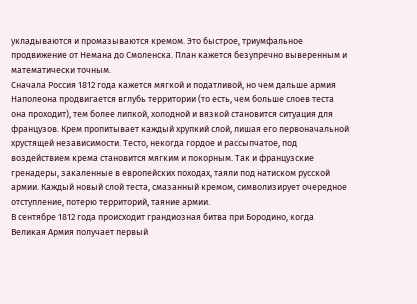укладываются и промазываются кремом. Это быстрое, триумфальное продвижение от Немана до Смоленска. План кажется безупречно выверенным и математически точным.
Сначала Россия 1812 года кажется мягкой и податливой, но чем дальше армия Наполеона продвигается вглубь территории (то есть, чем больше слоев теста она проходит), тем более липкой, холодной и вязкой становится ситуация для французов. Крем пропитывает каждый хрупкий слой, лишая его первоначальной хрустящей независимости. Тесто, некогда гордое и рассыпчатое, под воздействием крема становится мягким и покорным. Так и французские гренадеры, закаленные в европейских походах, таяли под натиском русской армии. Каждый новый слой теста, смазанный кремом, символизирует очередное отступление, потерю территорий, таяние армии.
В сентябре 1812 года происходит грандиозная битва при Бородино, когда Великая Армия получает первый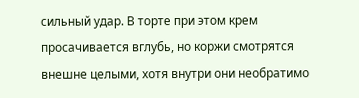сильный удар. В торте при этом крем просачивается вглубь, но коржи смотрятся внешне целыми, хотя внутри они необратимо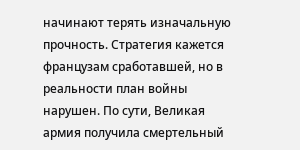начинают терять изначальную прочность. Стратегия кажется французам сработавшей, но в реальности план войны нарушен. По сути, Великая армия получила смертельный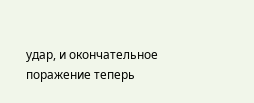удар, и окончательное поражение теперь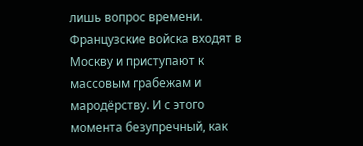лишь вопрос времени.
Французские войска входят в Москву и приступают к массовым грабежам и мародёрству. И с этого момента безупречный, как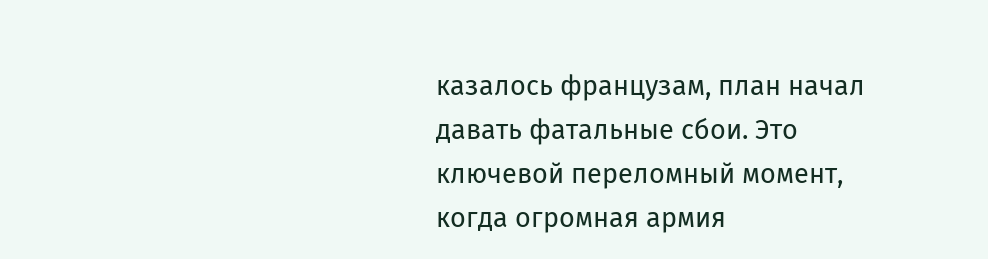казалось французам, план начал давать фатальные сбои. Это ключевой переломный момент, когда огромная армия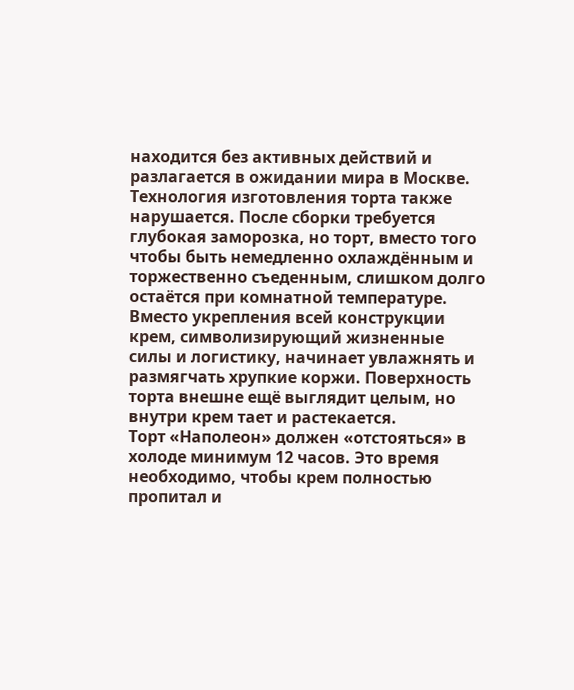находится без активных действий и разлагается в ожидании мира в Москве.
Технология изготовления торта также нарушается. После сборки требуется глубокая заморозка, но торт, вместо того чтобы быть немедленно охлаждённым и торжественно съеденным, слишком долго остаётся при комнатной температуре. Вместо укрепления всей конструкции крем, символизирующий жизненные силы и логистику, начинает увлажнять и размягчать хрупкие коржи. Поверхность торта внешне ещё выглядит целым, но внутри крем тает и растекается.
Торт «Наполеон» должен «отстояться» в холоде минимум 12 часов. Это время необходимо, чтобы крем полностью пропитал и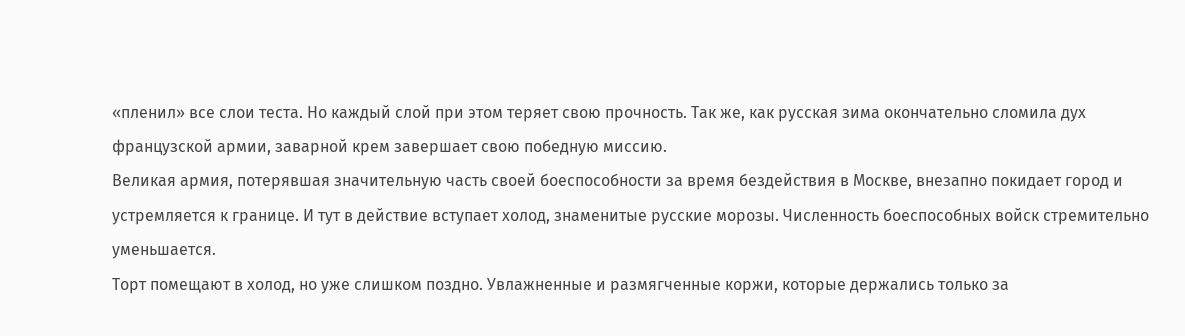«пленил» все слои теста. Но каждый слой при этом теряет свою прочность. Так же, как русская зима окончательно сломила дух французской армии, заварной крем завершает свою победную миссию.
Великая армия, потерявшая значительную часть своей боеспособности за время бездействия в Москве, внезапно покидает город и устремляется к границе. И тут в действие вступает холод, знаменитые русские морозы. Численность боеспособных войск стремительно уменьшается.
Торт помещают в холод, но уже слишком поздно. Увлажненные и размягченные коржи, которые держались только за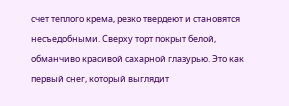счет теплого крема, резко твердеют и становятся несъедобными. Сверху торт покрыт белой, обманчиво красивой сахарной глазурью. Это как первый снег, который выглядит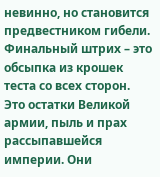невинно, но становится предвестником гибели.
Финальный штрих – это обсыпка из крошек теста со всех сторон. Это остатки Великой армии, пыль и прах рассыпавшейся империи. Они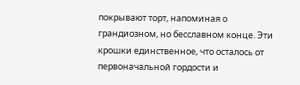покрывают торт, напоминая о грандиозном, но бесславном конце. Эти крошки единственное, что осталось от первоначальной гордости и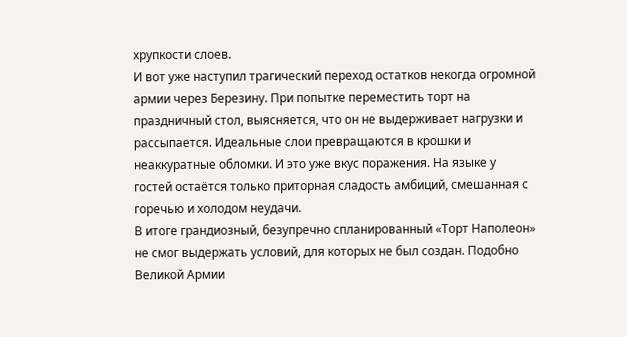хрупкости слоев.
И вот уже наступил трагический переход остатков некогда огромной армии через Березину. При попытке переместить торт на праздничный стол, выясняется, что он не выдерживает нагрузки и рассыпается. Идеальные слои превращаются в крошки и неаккуратные обломки. И это уже вкус поражения. На языке у гостей остаётся только приторная сладость амбиций, смешанная с горечью и холодом неудачи.
В итоге грандиозный, безупречно спланированный «Торт Наполеон» не смог выдержать условий, для которых не был создан. Подобно Великой Армии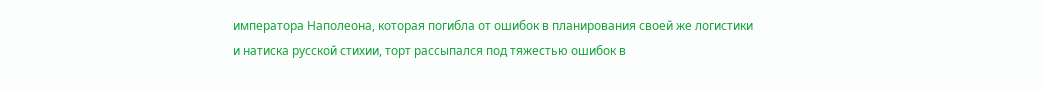императора Наполеона, которая погибла от ошибок в планирования своей же логистики и натиска русской стихии, торт рассыпался под тяжестью ошибок в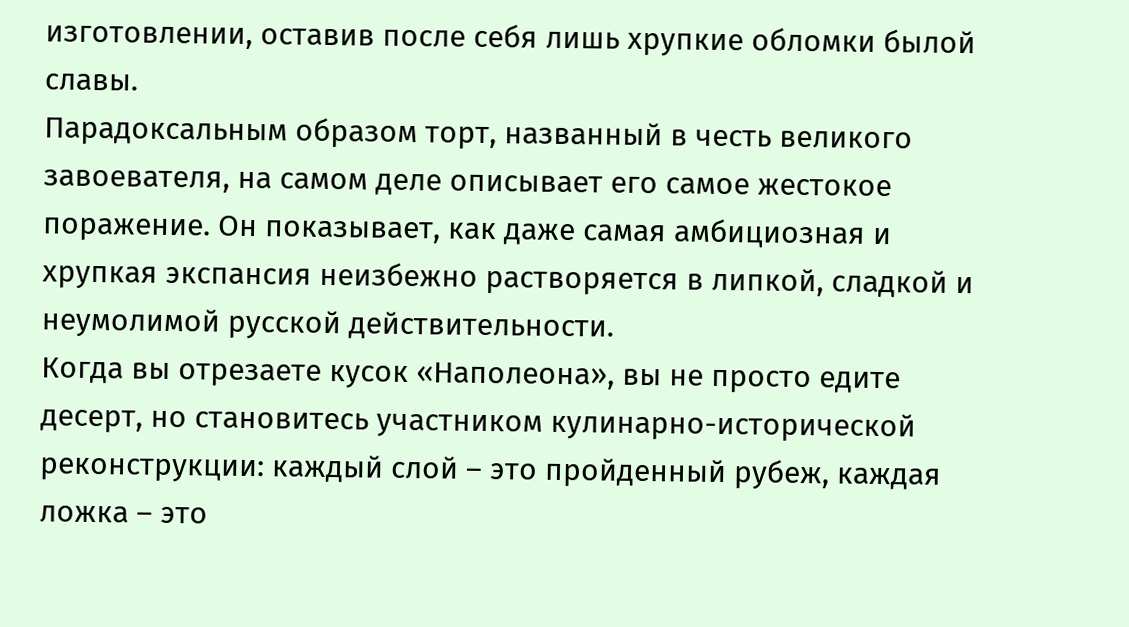изготовлении, оставив после себя лишь хрупкие обломки былой славы.
Парадоксальным образом торт, названный в честь великого завоевателя, на самом деле описывает его самое жестокое поражение. Он показывает, как даже самая амбициозная и хрупкая экспансия неизбежно растворяется в липкой, сладкой и неумолимой русской действительности.
Когда вы отрезаете кусок «Наполеона», вы не просто едите десерт, но становитесь участником кулинарно-исторической реконструкции: каждый слой – это пройденный рубеж, каждая ложка – это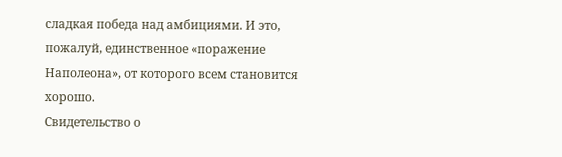сладкая победа над амбициями. И это, пожалуй, единственное «поражение Наполеона», от которого всем становится хорошо.
Свидетельство о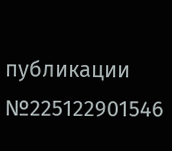публикации №225122901546